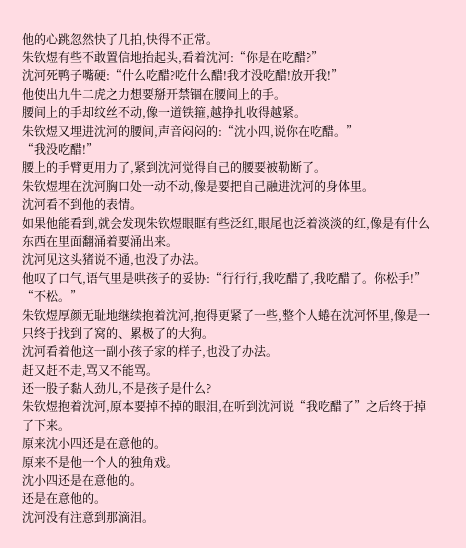他的心跳忽然快了几拍,快得不正常。
朱钦煜有些不敢置信地抬起头,看着沈河:“你是在吃醋?”
沈河死鸭子嘴硬:“什么吃醋?吃什么醋!我才没吃醋!放开我!”
他使出九牛二虎之力想要掰开禁锢在腰间上的手。
腰间上的手却纹丝不动,像一道铁箍,越挣扎收得越紧。
朱钦煜又埋进沈河的腰间,声音闷闷的:“沈小四,说你在吃醋。”
“我没吃醋!”
腰上的手臂更用力了,紧到沈河觉得自己的腰要被勒断了。
朱钦煜埋在沈河胸口处一动不动,像是要把自己融进沈河的身体里。
沈河看不到他的表情。
如果他能看到,就会发现朱钦煜眼眶有些泛红,眼尾也泛着淡淡的红,像是有什么东西在里面翻涌着要涌出来。
沈河见这头猪说不通,也没了办法。
他叹了口气,语气里是哄孩子的妥协:“行行行,我吃醋了,我吃醋了。你松手!”
“不松。”
朱钦煜厚颜无耻地继续抱着沈河,抱得更紧了一些,整个人蜷在沈河怀里,像是一只终于找到了窝的、累极了的大狗。
沈河看着他这一副小孩子家的样子,也没了办法。
赶又赶不走,骂又不能骂。
还一股子黏人劲儿,不是孩子是什么?
朱钦煜抱着沈河,原本要掉不掉的眼泪,在听到沈河说“我吃醋了”之后终于掉了下来。
原来沈小四还是在意他的。
原来不是他一个人的独角戏。
沈小四还是在意他的。
还是在意他的。
沈河没有注意到那滴泪。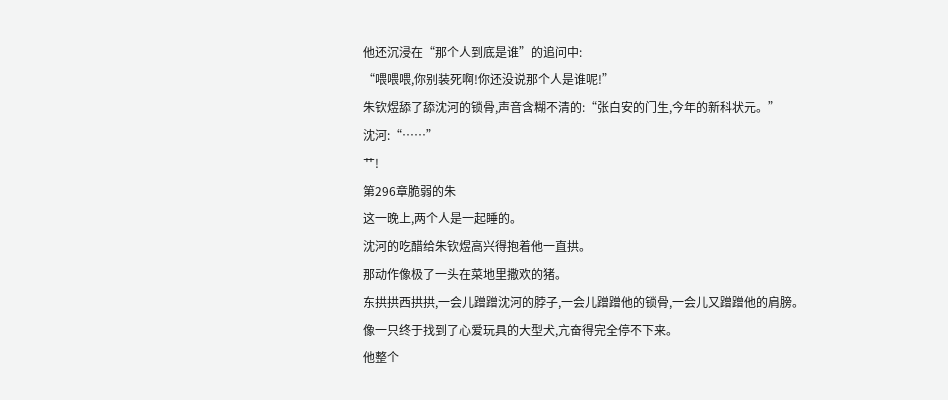他还沉浸在“那个人到底是谁”的追问中:
“喂喂喂,你别装死啊!你还没说那个人是谁呢!”
朱钦煜舔了舔沈河的锁骨,声音含糊不清的:“张白安的门生,今年的新科状元。”
沈河:“……”
艹!
第296章脆弱的朱
这一晚上,两个人是一起睡的。
沈河的吃醋给朱钦煜高兴得抱着他一直拱。
那动作像极了一头在菜地里撒欢的猪。
东拱拱西拱拱,一会儿蹭蹭沈河的脖子,一会儿蹭蹭他的锁骨,一会儿又蹭蹭他的肩膀。
像一只终于找到了心爱玩具的大型犬,亢奋得完全停不下来。
他整个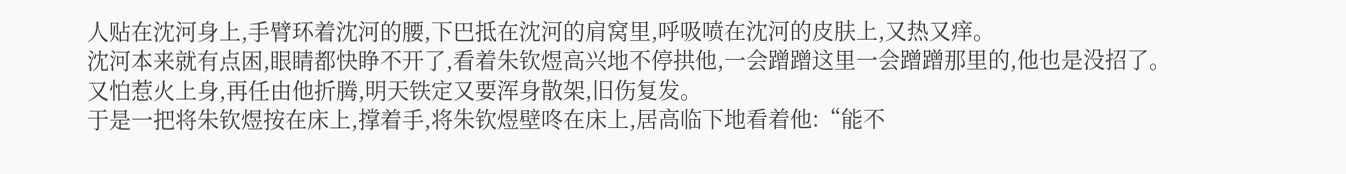人贴在沈河身上,手臂环着沈河的腰,下巴抵在沈河的肩窝里,呼吸喷在沈河的皮肤上,又热又痒。
沈河本来就有点困,眼睛都快睁不开了,看着朱钦煜高兴地不停拱他,一会蹭蹭这里一会蹭蹭那里的,他也是没招了。
又怕惹火上身,再任由他折腾,明天铁定又要浑身散架,旧伤复发。
于是一把将朱钦煜按在床上,撑着手,将朱钦煜壁咚在床上,居高临下地看着他:“能不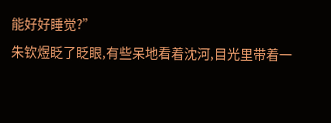能好好睡觉?”
朱钦煜眨了眨眼,有些呆地看着沈河,目光里带着一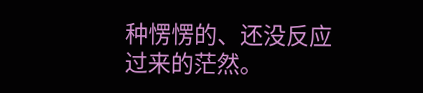种愣愣的、还没反应过来的茫然。